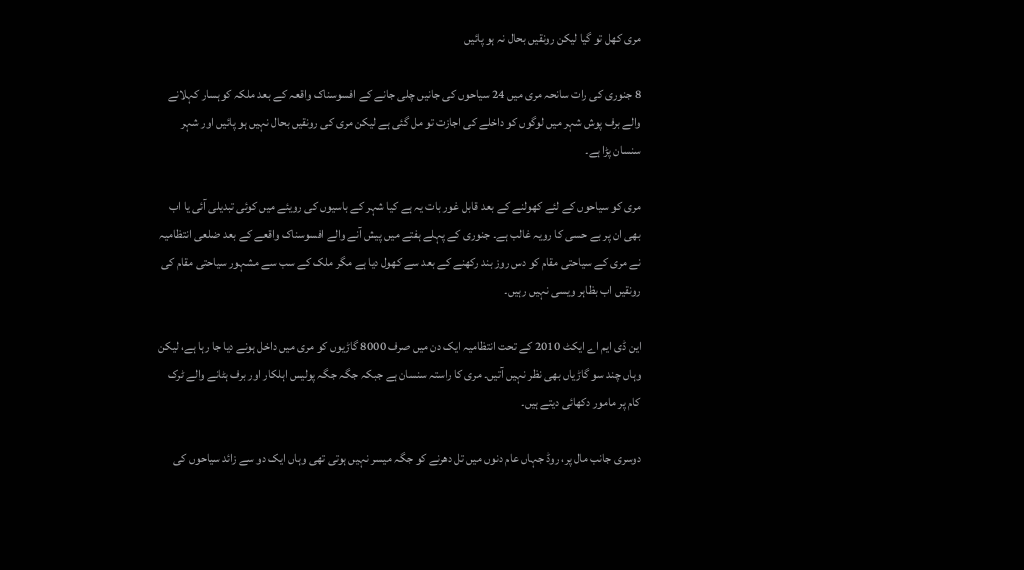مری کھل تو گیا لیکن رونقیں بحال نہ ہو پائیں

8 جنوری کی رات سانحہ مری میں 24 سیاحوں کی جانیں چلی جانے کے افسوسناک واقعہ کے بعد ملکہ کوہسار کہلانے والے برف پوش شہر میں لوگوں کو داخلے کی اجازت تو مل گئی ہے لیکن مری کی رونقیں بحال نہیں ہو پائیں اور شہر سنسان پڑا ہے۔

مری کو سیاحوں کے لئے کھولنے کے بعد قابل غور بات یہ ہے کیا شہر کے باسیوں کی رویئے میں کوئی تبدیلی آئی یا اب بھی ان پر بے حسی کا رویہ غالب ہے۔ جنوری کے پہلے ہفتے میں پیش آنے والے افسوسناک واقعے کے بعد ضلعی انتظامیہ نے مری کے سیاحتی مقام کو دس روز بند رکھنے کے بعد سے کھول دیا ہے مگر ملک کے سب سے مشہور سیاحتی مقام کی رونقیں اب بظاہر ویسی نہیں رہیں۔

این ڈی ایم اے ایکٹ 2010 کے تحت انتظامیہ ایک دن میں صرف 8000 گاڑیوں کو مری میں داخل ہونے دیا جا رہا ہے، لیکن وہاں چند سو گاڑیاں بھی نظر نہیں آتیں۔ مری کا راستہ سنسان ہے جبکہ جگہ جگہ پولیس اہلکار اور برف ہٹانے والے ٹرک کام پر مامور دکھائی دیتے ہیں۔

دوسری جانب مال پر، روڈ جہاں عام دنوں میں تل دھرنے کو جگہ میسر نہیں ہوتی تھی وہاں ایک دو سے زائد سیاحوں کی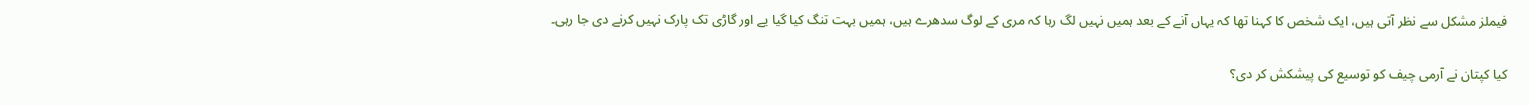فیملز مشکل سے نظر آتی ہیں، ایک شخص کا کہنا تھا کہ یہاں آنے کے بعد ہمیں نہیں لگ رہا کہ مری کے لوگ سدھرے ہیں، ہمیں بہت تنگ کیا گیا یے اور گاڑی تک پارک نہیں کرنے دی جا رہی۔

کیا کپتان نے آرمی چیف کو توسیع کی پیشکش کر دی؟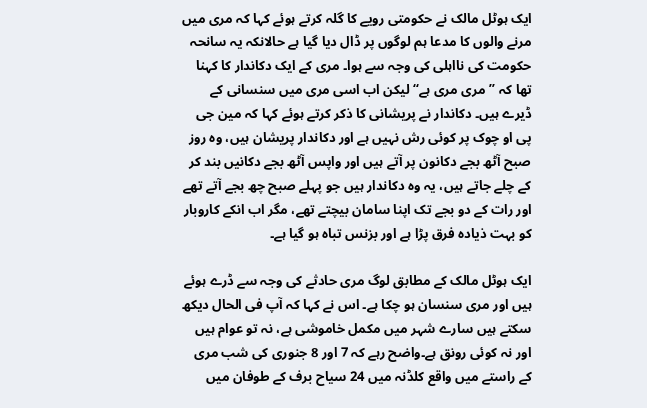ایک ہوٹل مالک نے حکومتی رویے کا گلہ کرتے ہوئے کہا کہ مری میں مرنے والوں کا مدعا ہم لوگوں پر ڈال دیا گیا ہے حالانکہ یہ سانحہ حکومت کی نااہلی کی وجہ سے ہوا۔ مری کے ایک دکاندار کا کہنا تھا کہ ’’مری مری ہے‘‘ لیکن اب اسی مری میں سنسانی کے ڈیرے ہیں۔ دکاندار نے پریشانی کا ذکر کرتے ہوئے کہا کہ مین جی پی او چوک پر کوئی رش نہیں ہے اور دکاندار پریشان ہیں، وہ روز صبح آٹھ بجے دکانون پر آتے ہیں اور واپس آٹھ بجے دکانیں بند کر کے چلے جاتے ہیں، یہ وہ دکاندار ہیں جو پہلے صبح چھ بجے آتے تھے اور رات کے دو بجے تک اپنا سامان بیچتے تھے، مگر اب انکے کاروبار کو بہت ذیادہ فرق پڑا ہے اور بزنس تباہ ہو گیا ہے۔

ایک ہوٹل مالک کے مطابق لوگ مری حادثے کی وجہ سے ڈرے ہوئے ہیں اور مری سنسان ہو چکا ہے۔ اس نے کہا کہ آپ فی الحال دیکھ سکتے ہیں سارے شہر میں مکمل خاموشی ہے، نہ تو عوام ہیں اور نہ کوئی رونق ہے۔واضح رہے کہ 7 اور 8 جنوری کی شب مری کے راستے میں واقع کلڈنہ میں 24 سیاح برف کے طوفان میں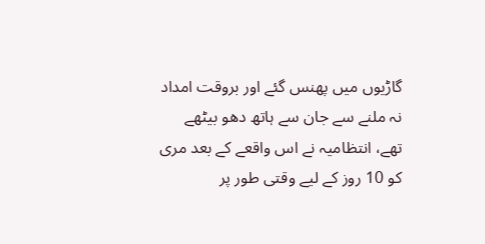گاڑیوں میں پھنس گئے اور بروقت امداد نہ ملنے سے جان سے ہاتھ دھو بیٹھے تھے، انتظامیہ نے اس واقعے کے بعد مری کو 10 روز کے لیے وقتی طور پر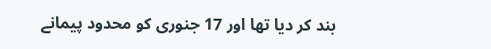بند کر دیا تھا اور 17 جنوری کو محدود پیمانے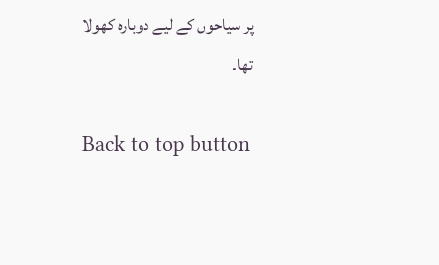پر سیاحوں کے لیے دوبارہ کھولا تھا۔

Back to top button